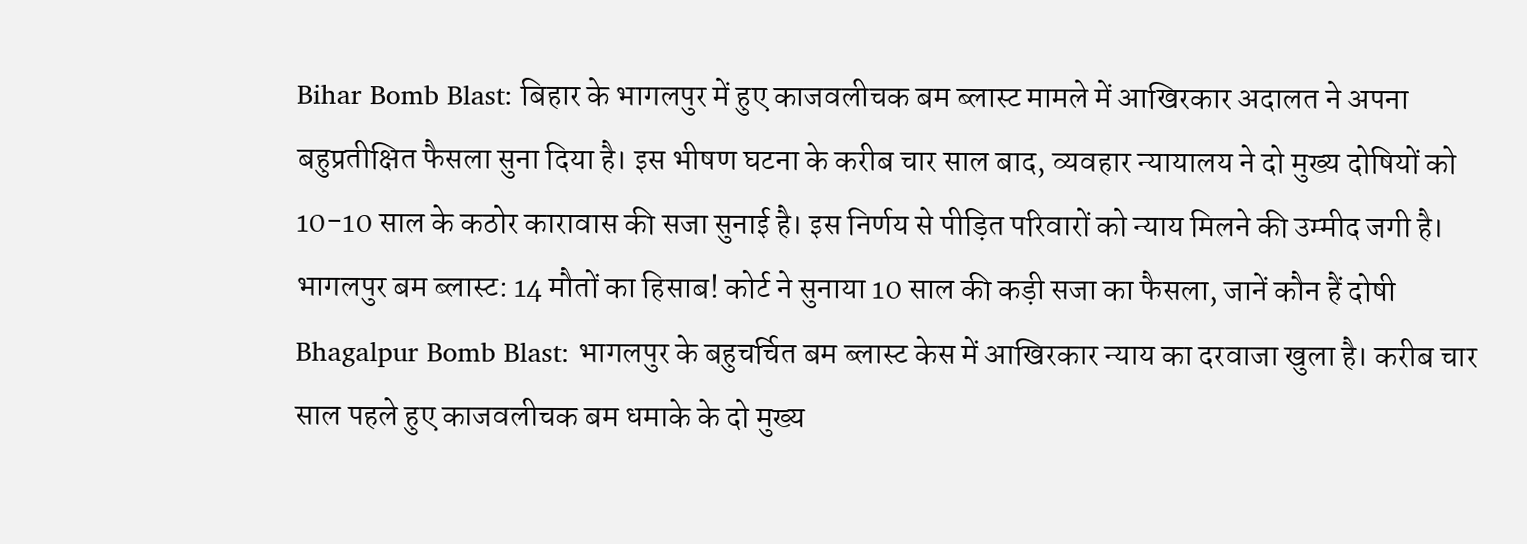Bihar Bomb Blast: बिहार के भागलपुर में हुए काजवलीचक बम ब्लास्ट मामले में आखिरकार अदालत ने अपना बहुप्रतीक्षित फैसला सुना दिया है। इस भीषण घटना के करीब चार साल बाद, व्यवहार न्यायालय ने दो मुख्य दोषियों को 10-10 साल के कठोर कारावास की सजा सुनाई है। इस निर्णय से पीड़ित परिवारों को न्याय मिलने की उम्मीद जगी है।
भागलपुर बम ब्लास्ट: 14 मौतों का हिसाब! कोर्ट ने सुनाया 10 साल की कड़ी सजा का फैसला, जानें कौन हैं दोषी
Bhagalpur Bomb Blast: भागलपुर के बहुचर्चित बम ब्लास्ट केस में आखिरकार न्याय का दरवाजा खुला है। करीब चार साल पहले हुए काजवलीचक बम धमाके के दो मुख्य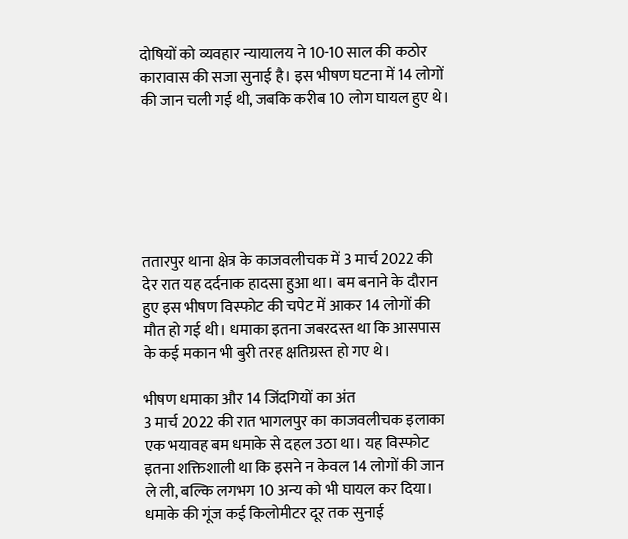दोषियों को व्यवहार न्यायालय ने 10-10 साल की कठोर कारावास की सजा सुनाई है। इस भीषण घटना में 14 लोगों की जान चली गई थी, जबकि करीब 10 लोग घायल हुए थे।






ततारपुर थाना क्षेत्र के काजवलीचक में 3 मार्च 2022 की देर रात यह दर्दनाक हादसा हुआ था। बम बनाने के दौरान हुए इस भीषण विस्फोट की चपेट में आकर 14 लोगों की मौत हो गई थी। धमाका इतना जबरदस्त था कि आसपास के कई मकान भी बुरी तरह क्षतिग्रस्त हो गए थे।

भीषण धमाका और 14 जिंदगियों का अंत
3 मार्च 2022 की रात भागलपुर का काजवलीचक इलाका एक भयावह बम धमाके से दहल उठा था। यह विस्फोट इतना शक्तिशाली था कि इसने न केवल 14 लोगों की जान ले ली, बल्कि लगभग 10 अन्य को भी घायल कर दिया। धमाके की गूंज कई किलोमीटर दूर तक सुनाई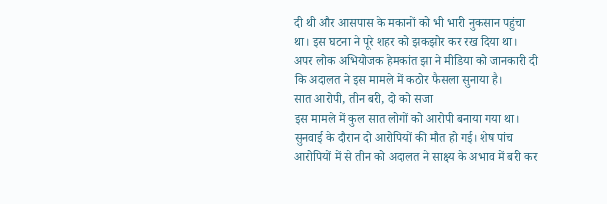दी थी और आसपास के मकानों को भी भारी नुकसान पहुंचा था। इस घटना ने पूरे शहर को झकझोर कर रख दिया था।
अपर लोक अभियोजक हेमकांत झा ने मीडिया को जानकारी दी कि अदालत ने इस मामले में कठोर फैसला सुनाया है।
सात आरोपी, तीन बरी, दो को सजा
इस मामले में कुल सात लोगों को आरोपी बनाया गया था। सुनवाई के दौरान दो आरोपियों की मौत हो गई। शेष पांच आरोपियों में से तीन को अदालत ने साक्ष्य के अभाव में बरी कर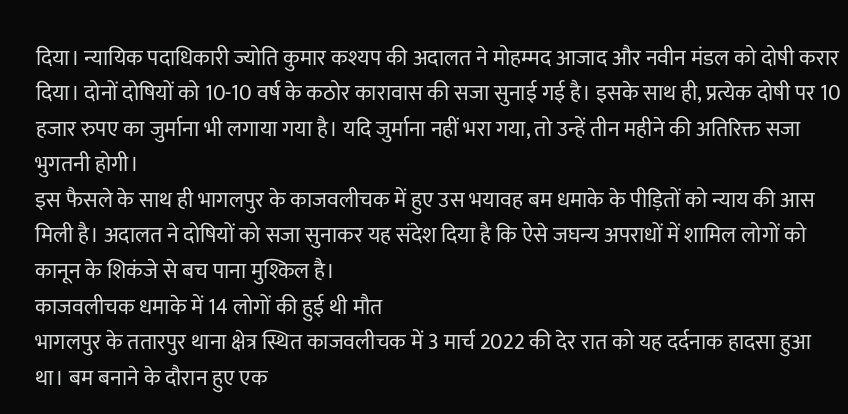दिया। न्यायिक पदाधिकारी ज्योति कुमार कश्यप की अदालत ने मोहम्मद आजाद और नवीन मंडल को दोषी करार दिया। दोनों दोषियों को 10-10 वर्ष के कठोर कारावास की सजा सुनाई गई है। इसके साथ ही, प्रत्येक दोषी पर 10 हजार रुपए का जुर्माना भी लगाया गया है। यदि जुर्माना नहीं भरा गया, तो उन्हें तीन महीने की अतिरिक्त सजा भुगतनी होगी।
इस फैसले के साथ ही भागलपुर के काजवलीचक में हुए उस भयावह बम धमाके के पीड़ितों को न्याय की आस मिली है। अदालत ने दोषियों को सजा सुनाकर यह संदेश दिया है कि ऐसे जघन्य अपराधों में शामिल लोगों को कानून के शिकंजे से बच पाना मुश्किल है।
काजवलीचक धमाके में 14 लोगों की हुई थी मौत
भागलपुर के ततारपुर थाना क्षेत्र स्थित काजवलीचक में 3 मार्च 2022 की देर रात को यह दर्दनाक हादसा हुआ था। बम बनाने के दौरान हुए एक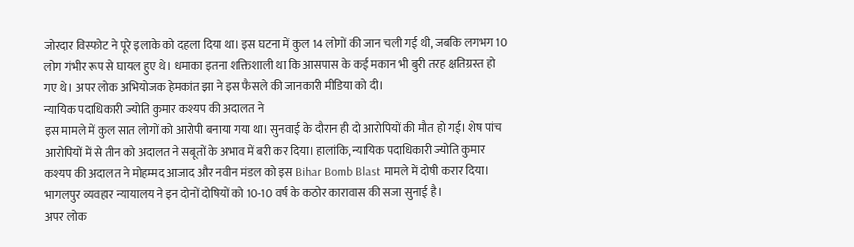जोरदार विस्फोट ने पूरे इलाके को दहला दिया था। इस घटना में कुल 14 लोगों की जान चली गई थी, जबकि लगभग 10 लोग गंभीर रूप से घायल हुए थे। धमाका इतना शक्तिशाली था कि आसपास के कई मकान भी बुरी तरह क्षतिग्रस्त हो गए थे। अपर लोक अभियोजक हेमकांत झा ने इस फैसले की जानकारी मीडिया को दी।
न्यायिक पदाधिकारी ज्योति कुमार कश्यप की अदालत ने
इस मामले में कुल सात लोगों को आरोपी बनाया गया था। सुनवाई के दौरान ही दो आरोपियों की मौत हो गई। शेष पांच आरोपियों में से तीन को अदालत ने सबूतों के अभाव में बरी कर दिया। हालांकि, न्यायिक पदाधिकारी ज्योति कुमार कश्यप की अदालत ने मोहम्मद आजाद और नवीन मंडल को इस Bihar Bomb Blast मामले में दोषी करार दिया। भागलपुर व्यवहार न्यायालय ने इन दोनों दोषियों को 10-10 वर्ष के कठोर कारावास की सजा सुनाई है।
अपर लोक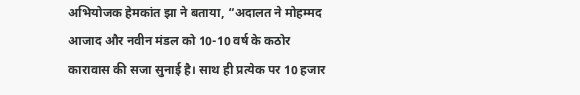अभियोजक हेमकांत झा ने बताया, “अदालत ने मोहम्मद आजाद और नवीन मंडल को 10-10 वर्ष के कठोर कारावास की सजा सुनाई है। साथ ही प्रत्येक पर 10 हजार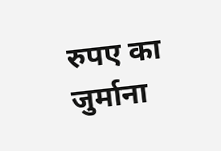रुपए का जुर्माना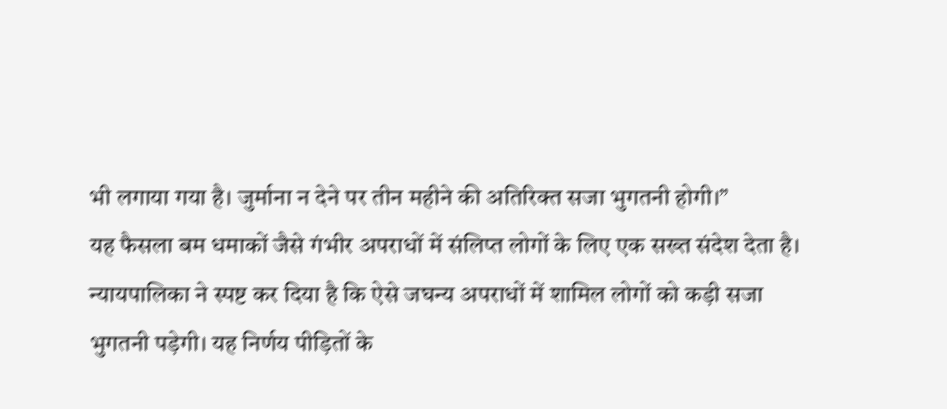भी लगाया गया है। जुर्माना न देने पर तीन महीने की अतिरिक्त सजा भुगतनी होगी।”
यह फैसला बम धमाकों जैसे गंभीर अपराधों में संलिप्त लोगों के लिए एक सख्त संदेश देता है। न्यायपालिका ने स्पष्ट कर दिया है कि ऐसे जघन्य अपराधों में शामिल लोगों को कड़ी सजा भुगतनी पड़ेगी। यह निर्णय पीड़ितों के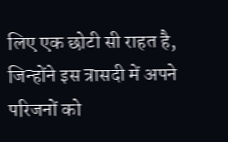लिए एक छोटी सी राहत है, जिन्होंने इस त्रासदी में अपने परिजनों को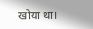खोया था।